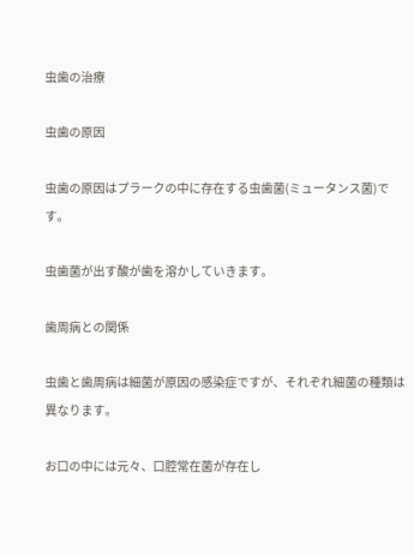虫歯の治療

虫歯の原因

虫歯の原因はプラークの中に存在する虫歯菌(ミュータンス菌)です。

虫歯菌が出す酸が歯を溶かしていきます。

歯周病との関係

虫歯と歯周病は細菌が原因の感染症ですが、それぞれ細菌の種類は異なります。

お口の中には元々、口腔常在菌が存在し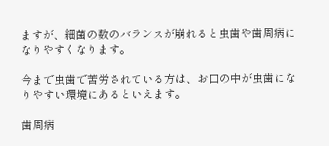ますが、細菌の数のバランスが崩れると虫歯や歯周病に なりやすくなります。

今まで虫歯で苦労されている方は、お口の中が虫歯になりやすい環境にあるといえます。

歯周病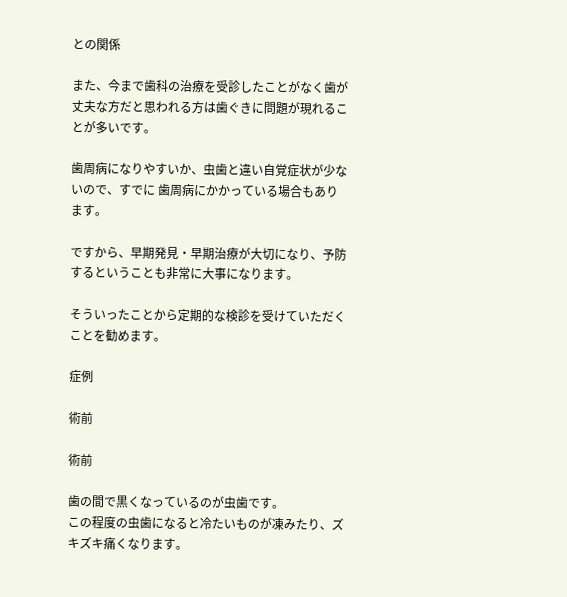との関係

また、今まで歯科の治療を受診したことがなく歯が丈夫な方だと思われる方は歯ぐきに問題が現れることが多いです。

歯周病になりやすいか、虫歯と違い自覚症状が少ないので、すでに 歯周病にかかっている場合もあります。

ですから、早期発見・早期治療が大切になり、予防するということも非常に大事になります。

そういったことから定期的な検診を受けていただくことを勧めます。

症例

術前

術前

歯の間で黒くなっているのが虫歯です。
この程度の虫歯になると冷たいものが凍みたり、ズキズキ痛くなります。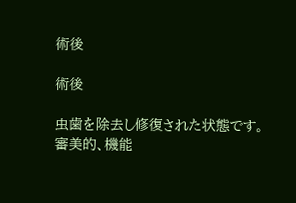術後

術後

虫歯を除去し修復された状態です。
審美的、機能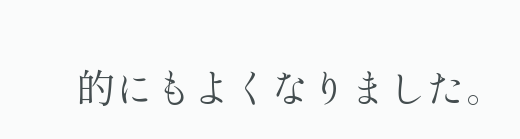的にもよくなりました。